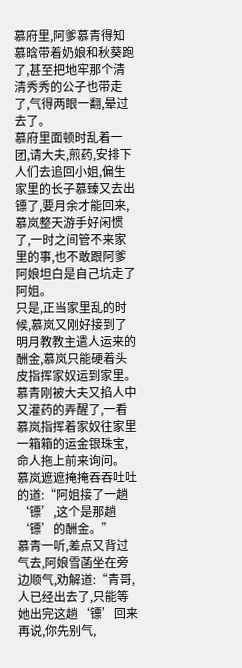慕府里,阿爹慕青得知慕晗带着奶娘和秋葵跑了,甚至把地牢那个清清秀秀的公子也带走了,气得两眼一翻,晕过去了。
慕府里面顿时乱着一团,请大夫,煎药,安排下人们去追回小姐,偏生家里的长子慕臻又去出镖了,要月余才能回来,慕岚整天游手好闲惯了,一时之间管不来家里的事,也不敢跟阿爹阿娘坦白是自己坑走了阿姐。
只是,正当家里乱的时候,慕岚又刚好接到了明月教教主遣人运来的酬金,慕岚只能硬着头皮指挥家奴运到家里。
慕青刚被大夫又掐人中又灌药的弄醒了,一看慕岚指挥着家奴往家里一箱箱的运金银珠宝,命人拖上前来询问。
慕岚遮遮掩掩吞吞吐吐的道:“阿姐接了一趟‘镖’,这个是那趟‘镖’的酬金。”
慕青一听,差点又背过气去,阿娘雪菡坐在旁边顺气,劝解道:“青哥,人已经出去了,只能等她出完这趟‘镖’回来再说,你先别气,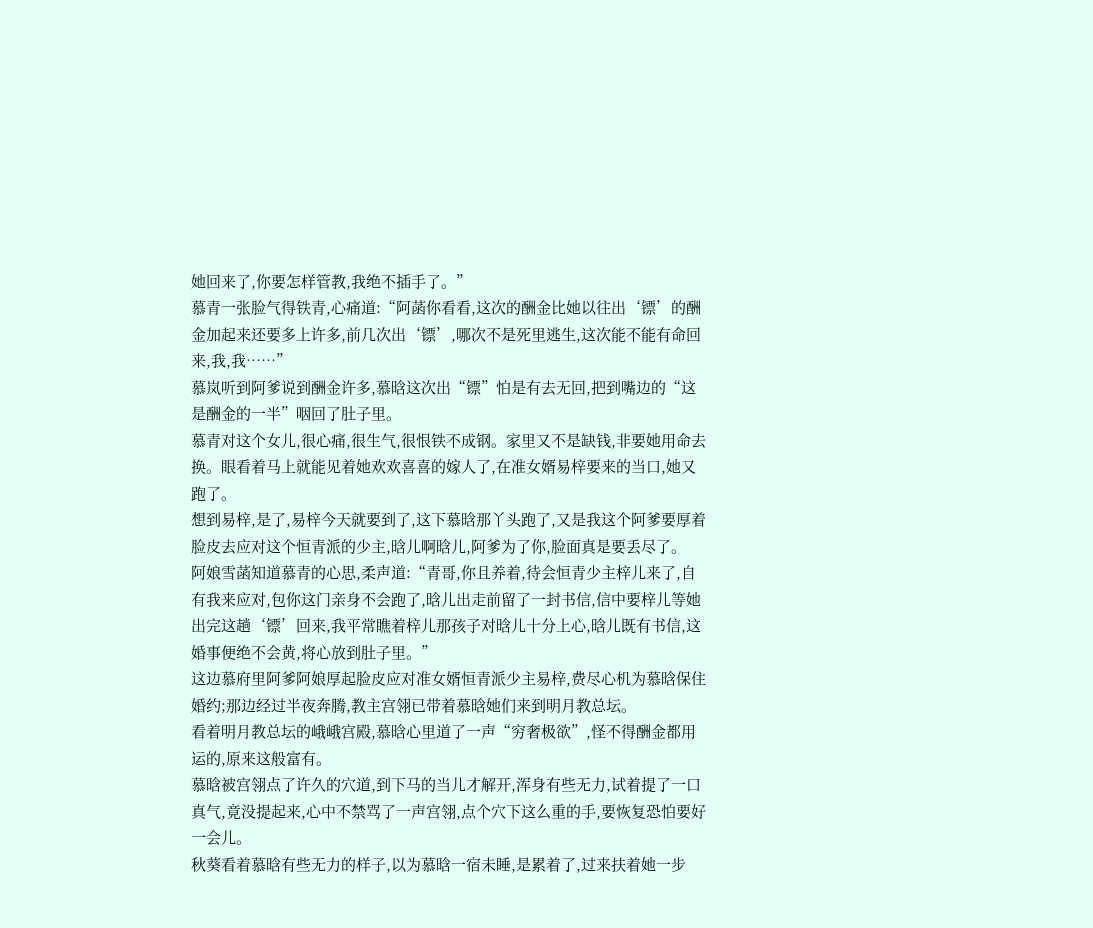她回来了,你要怎样管教,我绝不插手了。”
慕青一张脸气得铁青,心痛道:“阿菡你看看,这次的酬金比她以往出‘镖’的酬金加起来还要多上许多,前几次出‘镖’,哪次不是死里逃生,这次能不能有命回来,我,我……”
慕岚听到阿爹说到酬金许多,慕晗这次出“镖”怕是有去无回,把到嘴边的“这是酬金的一半”咽回了肚子里。
慕青对这个女儿,很心痛,很生气,很恨铁不成钢。家里又不是缺钱,非要她用命去换。眼看着马上就能见着她欢欢喜喜的嫁人了,在准女婿易梓要来的当口,她又跑了。
想到易梓,是了,易梓今天就要到了,这下慕晗那丫头跑了,又是我这个阿爹要厚着脸皮去应对这个恒青派的少主,晗儿啊晗儿,阿爹为了你,脸面真是要丢尽了。
阿娘雪菡知道慕青的心思,柔声道:“青哥,你且养着,待会恒青少主梓儿来了,自有我来应对,包你这门亲身不会跑了,晗儿出走前留了一封书信,信中要梓儿等她出完这趟‘镖’回来,我平常瞧着梓儿那孩子对晗儿十分上心,晗儿既有书信,这婚事便绝不会黄,将心放到肚子里。”
这边慕府里阿爹阿娘厚起脸皮应对准女婿恒青派少主易梓,费尽心机为慕晗保住婚约;那边经过半夜奔腾,教主宫翎已带着慕晗她们来到明月教总坛。
看着明月教总坛的峨峨宫殿,慕晗心里道了一声“穷奢极欲”,怪不得酬金都用运的,原来这般富有。
慕晗被宫翎点了许久的穴道,到下马的当儿才解开,浑身有些无力,试着提了一口真气,竟没提起来,心中不禁骂了一声宫翎,点个穴下这么重的手,要恢复恐怕要好一会儿。
秋葵看着慕晗有些无力的样子,以为慕晗一宿未睡,是累着了,过来扶着她一步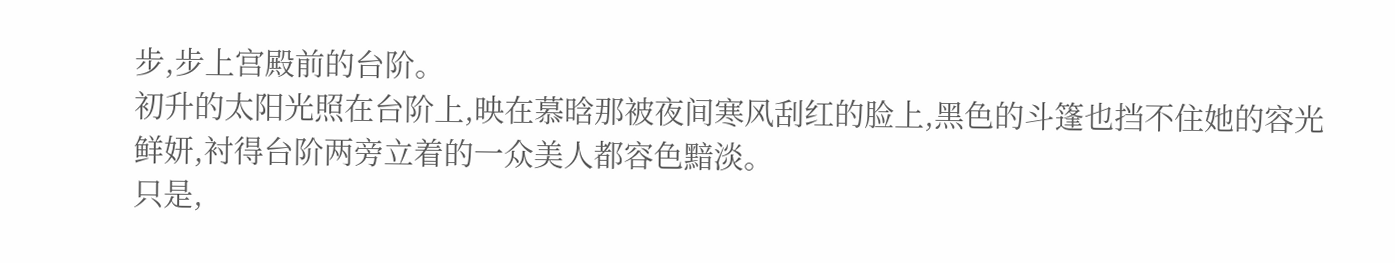步,步上宫殿前的台阶。
初升的太阳光照在台阶上,映在慕晗那被夜间寒风刮红的脸上,黑色的斗篷也挡不住她的容光鲜妍,衬得台阶两旁立着的一众美人都容色黯淡。
只是,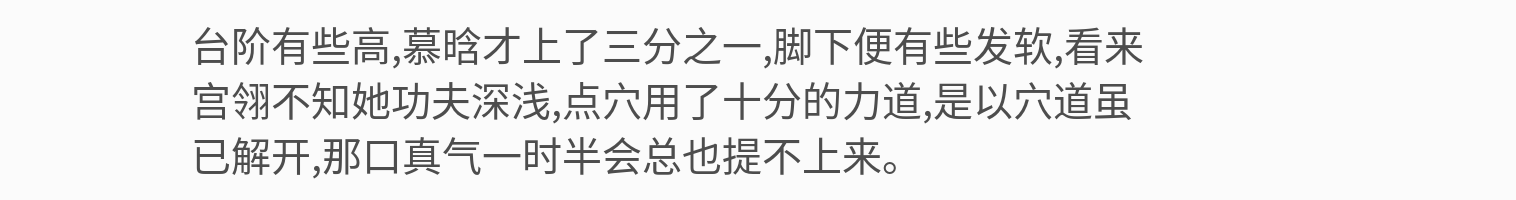台阶有些高,慕晗才上了三分之一,脚下便有些发软,看来宫翎不知她功夫深浅,点穴用了十分的力道,是以穴道虽已解开,那口真气一时半会总也提不上来。